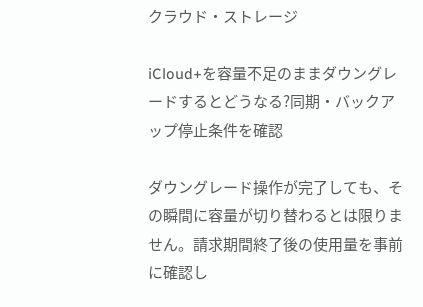クラウド・ストレージ

iCloud+を容量不足のままダウングレードするとどうなる?同期・バックアップ停止条件を確認

ダウングレード操作が完了しても、その瞬間に容量が切り替わるとは限りません。請求期間終了後の使用量を事前に確認し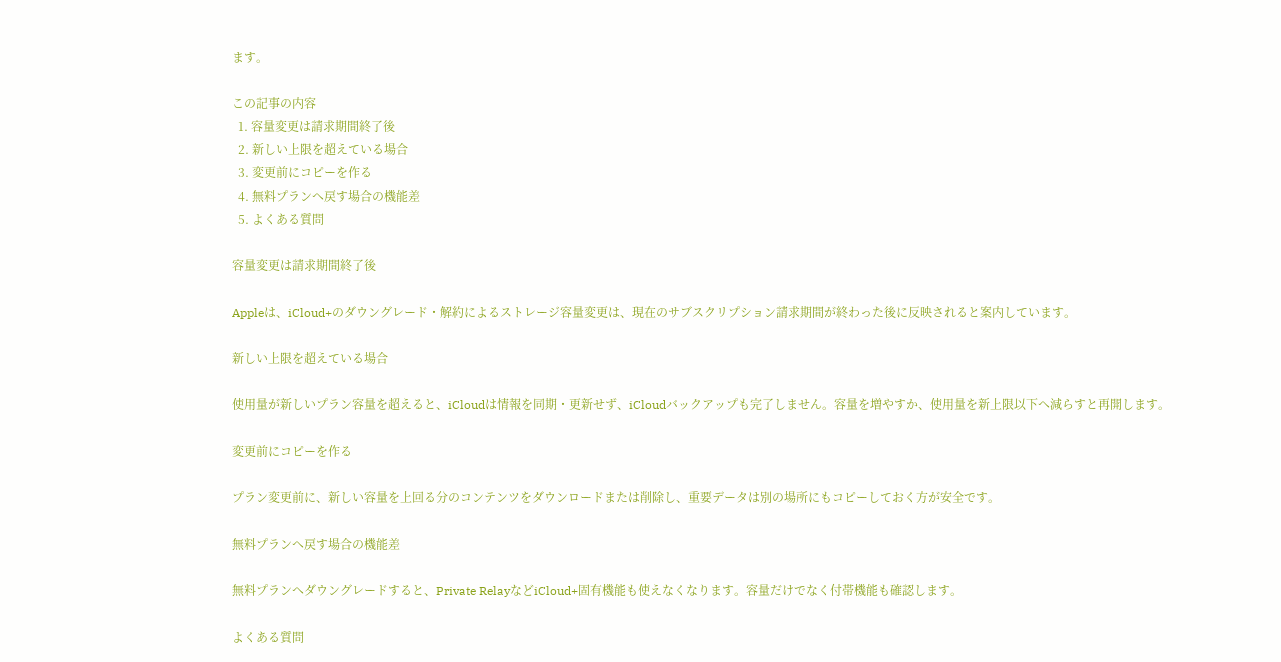ます。

この記事の内容
  1. 容量変更は請求期間終了後
  2. 新しい上限を超えている場合
  3. 変更前にコピーを作る
  4. 無料プランへ戻す場合の機能差
  5. よくある質問

容量変更は請求期間終了後

Appleは、iCloud+のダウングレード・解約によるストレージ容量変更は、現在のサブスクリプション請求期間が終わった後に反映されると案内しています。

新しい上限を超えている場合

使用量が新しいプラン容量を超えると、iCloudは情報を同期・更新せず、iCloudバックアップも完了しません。容量を増やすか、使用量を新上限以下へ減らすと再開します。

変更前にコピーを作る

プラン変更前に、新しい容量を上回る分のコンテンツをダウンロードまたは削除し、重要データは別の場所にもコピーしておく方が安全です。

無料プランへ戻す場合の機能差

無料プランへダウングレードすると、Private RelayなどiCloud+固有機能も使えなくなります。容量だけでなく付帯機能も確認します。

よくある質問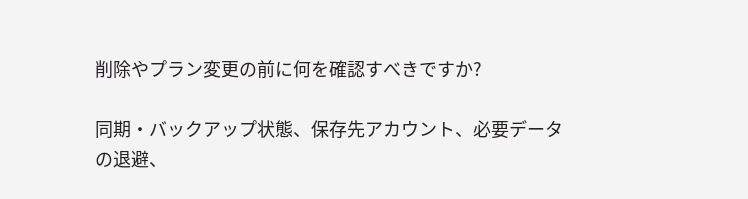削除やプラン変更の前に何を確認すべきですか?

同期・バックアップ状態、保存先アカウント、必要データの退避、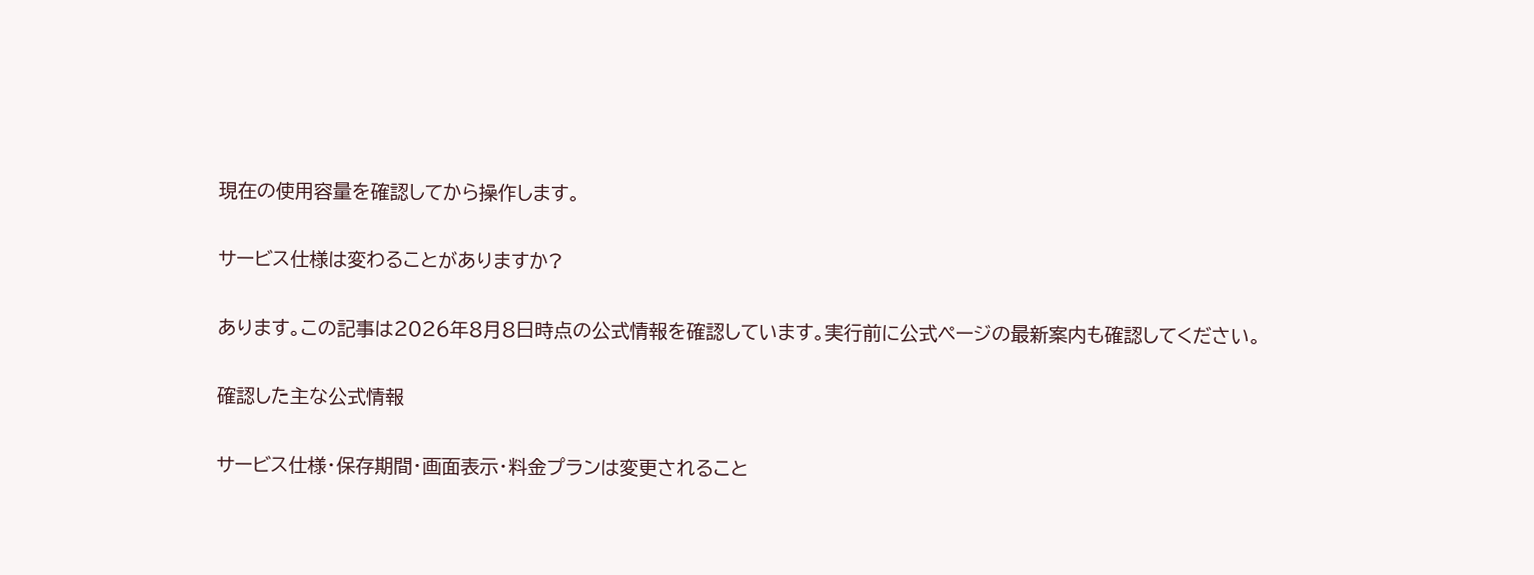現在の使用容量を確認してから操作します。

サービス仕様は変わることがありますか?

あります。この記事は2026年8月8日時点の公式情報を確認しています。実行前に公式ページの最新案内も確認してください。

確認した主な公式情報

サービス仕様・保存期間・画面表示・料金プランは変更されること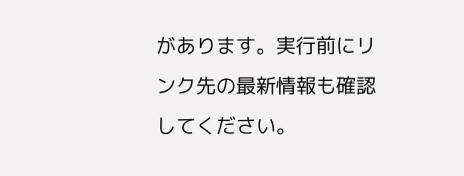があります。実行前にリンク先の最新情報も確認してください。